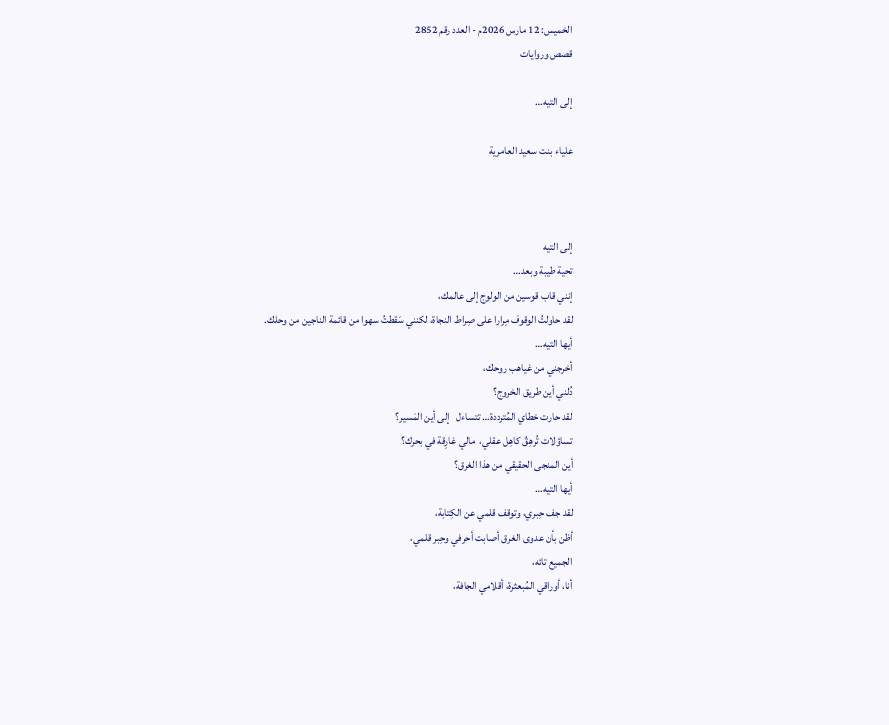الخميس: 12 مارس 2026م - العدد رقم 2852
قصص وروايات

إلى التيه…

علياء بنت سعيد العامرية



إلى التيه
تحية طيبة وبعد…
إنني قاب قوسين من الولوج إلى عالمك،
لقد حاولتُ الوقوف مِرارا على صِراط النجاة، لكنني سَقطتُ سهوا من قائمة الناجين من وحلك.
أيها التيه…
أخرجني من غياهب روحك،
دُلني أين طريق الخروج؟
لقد حارت خطاي المُترددة… تتساءل   إلى أين المَسير؟
تساؤلات تُرهِقُ كاهِل عقلي،  مالي غارِقة في بحرك؟
أين المنجى الحقيقي من هذا الغرق؟
أيها التيه…
لقد جف حِبري، وتوقف قلمي عن الكِتابة،
أظن بأن عدوى الغرق أصابت أحرفي وحِبر قلمي،
الجميع تائه،
أنا، أوراقي المُبعثرة، أقلامي الجافة،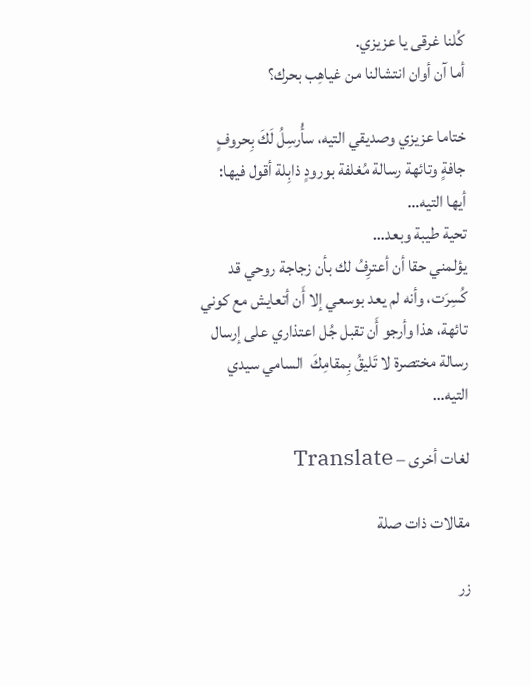كُلنا غرقى يا عزيزي.
أما آن أوان انتشالنا من غياهِب بحرك؟

ختاما عزيزي وصديقي التيه، سأُرسِلُ لَكَ بِحروفٍ جافةٍ وتائهة رسالة مُغلفة بورودٍ ذابِلة أقول فيها:
أيها التيه…
تحية طيبة وبعد…
يؤلمني حقا أن أعترِفُ لك بأن زجاجة روحي قد كُسِرَت، وأنه لم يعد بوسعي إلا أَن أتعايش مع كوني تائهة، هذا وأرجو أَن تقبل جُل اعتذاري على إرسال رسالة مختصرة لا تَليقُ بِمقامِكَ  السامي سيدي التيه…

لغات أخرى – Translate

مقالات ذات صلة

زر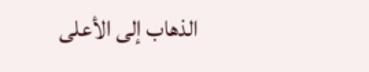الذهاب إلى الأعلى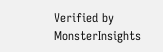Verified by MonsterInsights